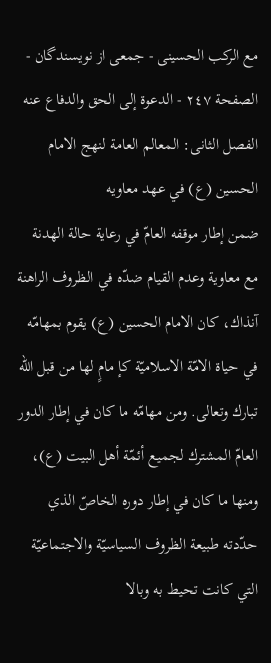مع الركب الحسينى - جمعی از نویسندگان - الصفحة ٢٤٧ - الدعوة إلى الحق والدفاع عنه
الفصل الثانى: المعالم العامة لنهج الامام الحسين (ع) في عهد معاويه
ضمن إطار موقفه العامّ في رعاية حالة الهدنة مع معاوية وعدم القيام ضدّه في الظروف الراهنة آنذاك، كان الامام الحسين (ع) يقوم بمهامّه في حياة الامّة الاسلاميّة كإ مامٍ لها من قبل اللّه تبارك وتعالى. ومن مهامّه ما كان في إطار الدور العامّ المشترك لجميع أئمّة أهل البيت (ع)، ومنها ما كان في إطار دوره الخاصّ الذي حدّدته طبيعة الظروف السياسيّة والاجتماعيّة التي كانت تحيط به وبالا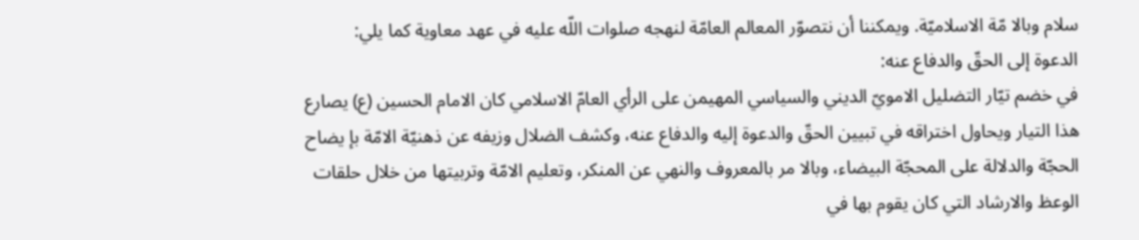سلام وبالا مّة الاسلاميّة. ويمكننا أن نتصوّر المعالم العامّة لنهجه صلوات اللّه عليه في عهد معاوية كما يلي:
الدعوة إلى الحقّ والدفاع عنه:
في خضم تيّار التضليل الامويّ الديني والسياسي المهيمن على الرأي العامّ الاسلامي كان الامام الحسين (ع) يصارع هذا التيار ويحاول اختراقه في تبيين الحقّ والدعوة إليه والدفاع عنه، وكشف الضلال وزيفه عن ذهنيّة الامّة بإ يضاح الحجّة والدلالة على المحجّة البيضاء، وبالا مر بالمعروف والنهي عن المنكر، وتعليم الامّة وتربيتها من خلال حلقات الوعظ والارشاد التي كان يقوم بها في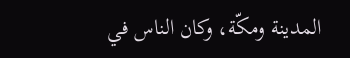المدينة ومكّة، وكان الناس في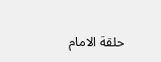حلقة الامام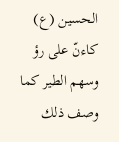الحسين (ع) كاءنّ على رؤ وسهم الطير كما وصف ذلك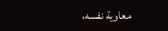معاوية نفسه،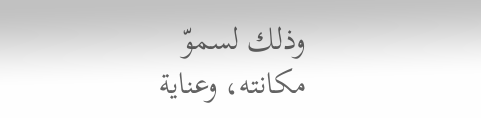وذلك لسموّ مكانته، وعناية